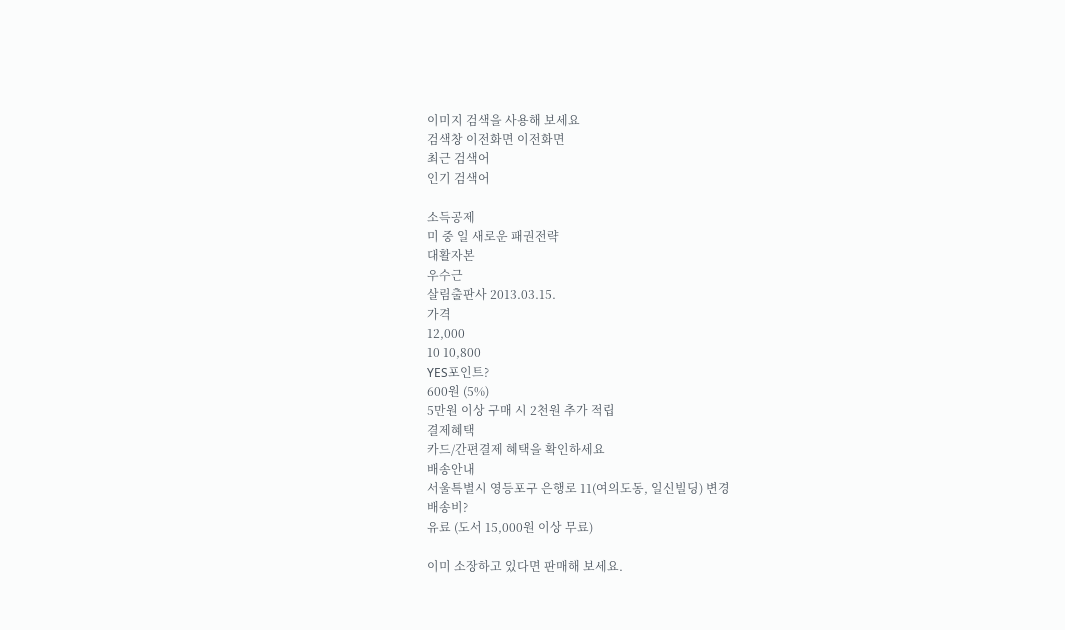이미지 검색을 사용해 보세요
검색창 이전화면 이전화면
최근 검색어
인기 검색어

소득공제
미 중 일 새로운 패권전략
대활자본
우수근
살림출판사 2013.03.15.
가격
12,000
10 10,800
YES포인트?
600원 (5%)
5만원 이상 구매 시 2천원 추가 적립
결제혜택
카드/간편결제 혜택을 확인하세요
배송안내
서울특별시 영등포구 은행로 11(여의도동, 일신빌딩) 변경
배송비?
유료 (도서 15,000원 이상 무료)

이미 소장하고 있다면 판매해 보세요.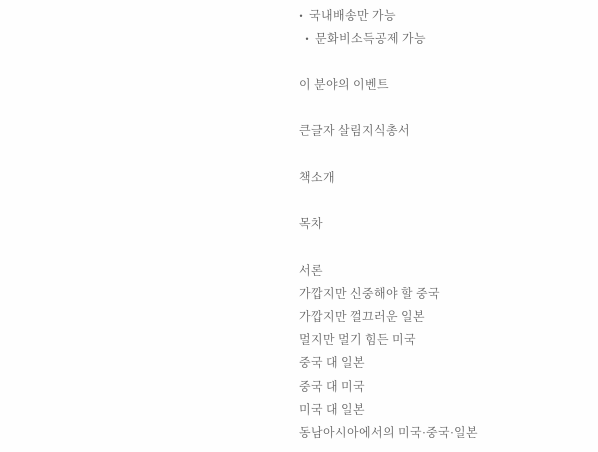•  국내배송만 가능
  •  문화비소득공제 가능

이 분야의 이벤트

큰글자 살림지식총서

책소개

목차

서론
가깝지만 신중해야 할 중국
가깝지만 껄끄러운 일본
멀지만 멀기 힘든 미국
중국 대 일본
중국 대 미국
미국 대 일본
동남아시아에서의 미국·중국·일본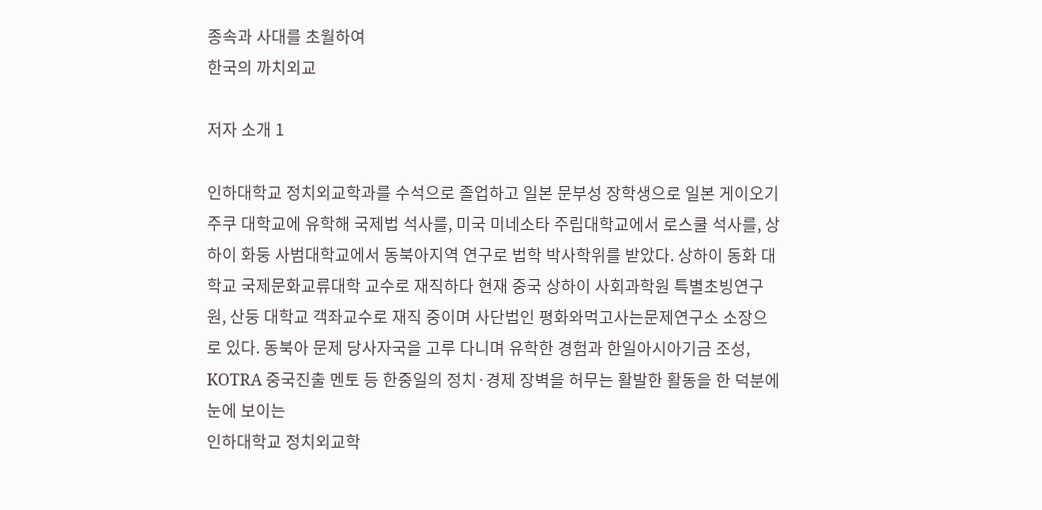종속과 사대를 초월하여
한국의 까치외교

저자 소개 1

인하대학교 정치외교학과를 수석으로 졸업하고 일본 문부성 장학생으로 일본 게이오기주쿠 대학교에 유학해 국제법 석사를, 미국 미네소타 주립대학교에서 로스쿨 석사를, 상하이 화둥 사범대학교에서 동북아지역 연구로 법학 박사학위를 받았다. 상하이 동화 대학교 국제문화교류대학 교수로 재직하다 현재 중국 상하이 사회과학원 특별초빙연구원, 산둥 대학교 객좌교수로 재직 중이며 사단법인 평화와먹고사는문제연구소 소장으로 있다. 동북아 문제 당사자국을 고루 다니며 유학한 경험과 한일아시아기금 조성, KOTRA 중국진출 멘토 등 한중일의 정치·경제 장벽을 허무는 활발한 활동을 한 덕분에 눈에 보이는
인하대학교 정치외교학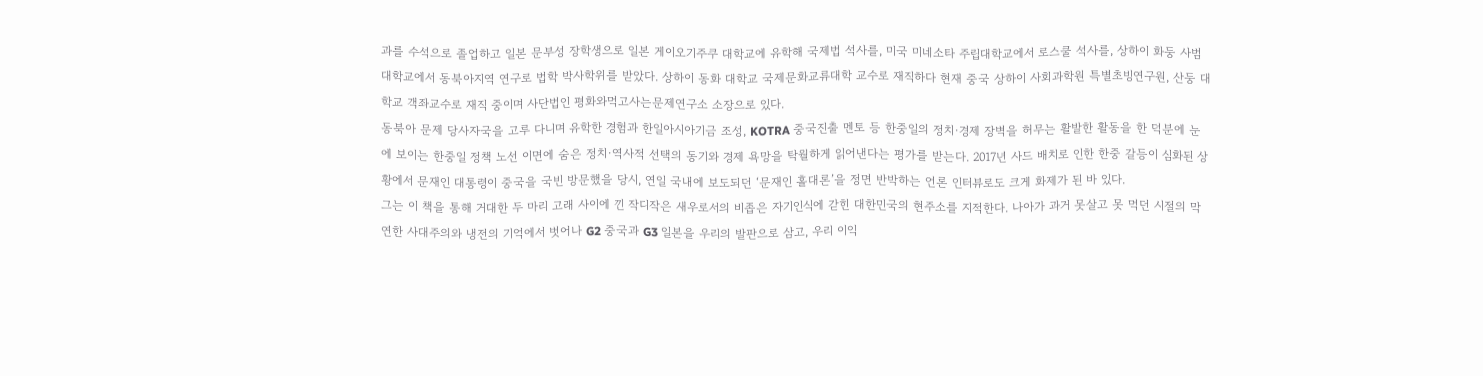과를 수석으로 졸업하고 일본 문부성 장학생으로 일본 게이오기주쿠 대학교에 유학해 국제법 석사를, 미국 미네소타 주립대학교에서 로스쿨 석사를, 상하이 화둥 사범대학교에서 동북아지역 연구로 법학 박사학위를 받았다. 상하이 동화 대학교 국제문화교류대학 교수로 재직하다 현재 중국 상하이 사회과학원 특별초빙연구원, 산둥 대학교 객좌교수로 재직 중이며 사단법인 평화와먹고사는문제연구소 소장으로 있다.
동북아 문제 당사자국을 고루 다니며 유학한 경험과 한일아시아기금 조성, KOTRA 중국진출 멘토 등 한중일의 정치·경제 장벽을 허무는 활발한 활동을 한 덕분에 눈에 보이는 한중일 정책 노선 이면에 숨은 정치·역사적 선택의 동기와 경제 욕망을 탁월하게 읽어낸다는 평가를 받는다. 2017년 사드 배치로 인한 한중 갈등이 심화된 상황에서 문재인 대통령이 중국을 국빈 방문했을 당시, 연일 국내에 보도되던 ‘문재인 홀대론’을 정면 반박하는 언론 인터뷰로도 크게 화제가 된 바 있다.
그는 이 책을 통해 거대한 두 마리 고래 사이에 낀 작디작은 새우로서의 비좁은 자기인식에 갇힌 대한민국의 현주소를 지적한다. 나아가 과거 못살고 못 먹던 시절의 막연한 사대주의와 냉전의 기억에서 벗어나 G2 중국과 G3 일본을 우리의 발판으로 삼고, 우리 이익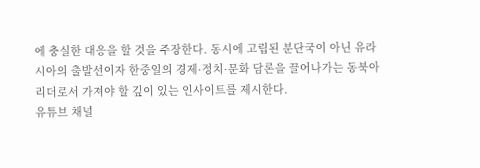에 충실한 대응을 할 것을 주장한다. 동시에 고립된 분단국이 아닌 유라시아의 출발선이자 한중일의 경제·정치·문화 담론을 끌어나가는 동북아 리더로서 가져야 할 깊이 있는 인사이트를 제시한다.
유튜브 채널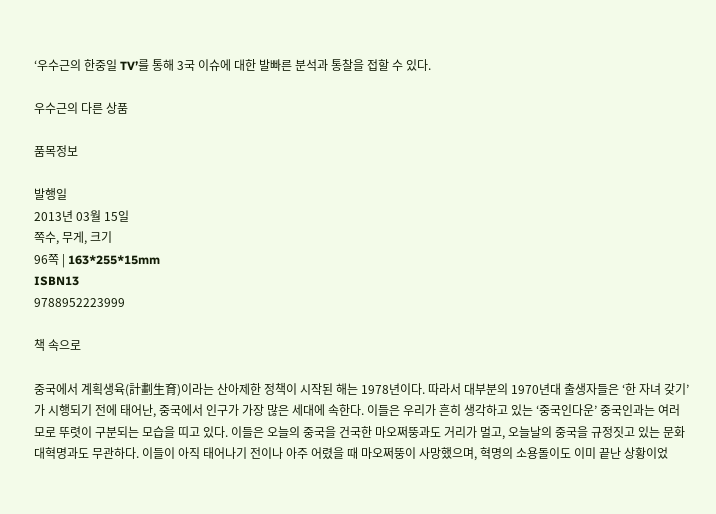‘우수근의 한중일 TV’를 통해 3국 이슈에 대한 발빠른 분석과 통찰을 접할 수 있다.

우수근의 다른 상품

품목정보

발행일
2013년 03월 15일
쪽수, 무게, 크기
96쪽 | 163*255*15mm
ISBN13
9788952223999

책 속으로

중국에서 계획생육(計劃生育)이라는 산아제한 정책이 시작된 해는 1978년이다. 따라서 대부분의 1970년대 출생자들은 ‘한 자녀 갖기’가 시행되기 전에 태어난, 중국에서 인구가 가장 많은 세대에 속한다. 이들은 우리가 흔히 생각하고 있는 ‘중국인다운’ 중국인과는 여러모로 뚜렷이 구분되는 모습을 띠고 있다. 이들은 오늘의 중국을 건국한 마오쩌뚱과도 거리가 멀고, 오늘날의 중국을 규정짓고 있는 문화대혁명과도 무관하다. 이들이 아직 태어나기 전이나 아주 어렸을 때 마오쩌뚱이 사망했으며, 혁명의 소용돌이도 이미 끝난 상황이었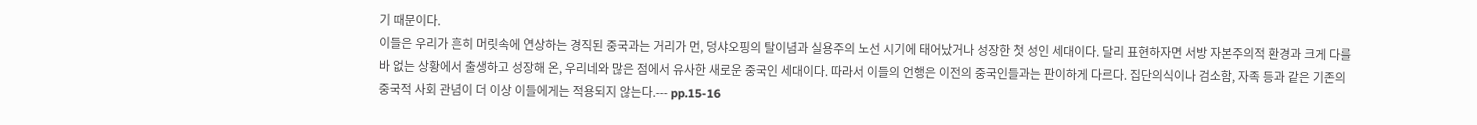기 때문이다.
이들은 우리가 흔히 머릿속에 연상하는 경직된 중국과는 거리가 먼, 덩샤오핑의 탈이념과 실용주의 노선 시기에 태어났거나 성장한 첫 성인 세대이다. 달리 표현하자면 서방 자본주의적 환경과 크게 다를 바 없는 상황에서 출생하고 성장해 온, 우리네와 많은 점에서 유사한 새로운 중국인 세대이다. 따라서 이들의 언행은 이전의 중국인들과는 판이하게 다르다. 집단의식이나 검소함, 자족 등과 같은 기존의 중국적 사회 관념이 더 이상 이들에게는 적용되지 않는다.--- pp.15-16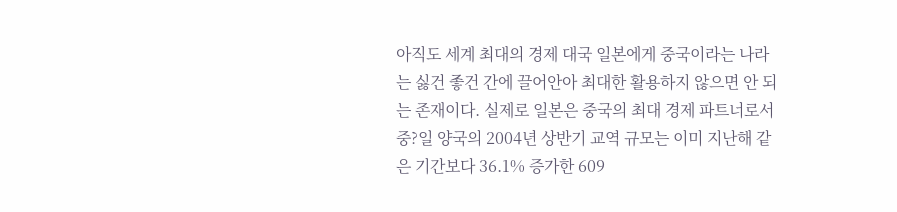아직도 세계 최대의 경제 대국 일본에게 중국이라는 나라는 싫건 좋건 간에 끌어안아 최대한 활용하지 않으면 안 되는 존재이다. 실제로 일본은 중국의 최대 경제 파트너로서 중?일 양국의 2004년 상반기 교역 규모는 이미 지난해 같은 기간보다 36.1% 증가한 609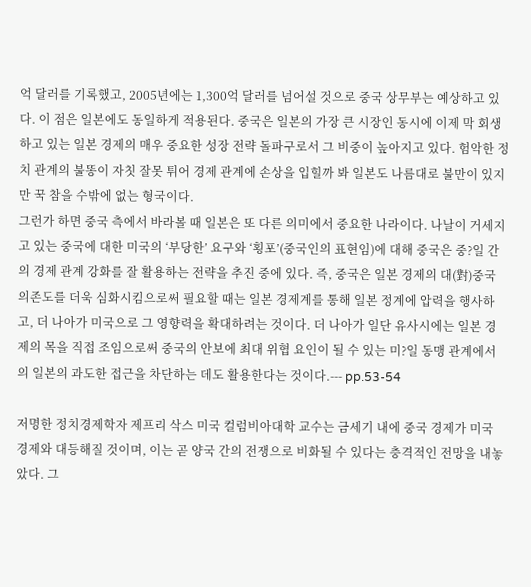억 달러를 기록했고, 2005년에는 1,300억 달러를 넘어설 것으로 중국 상무부는 예상하고 있다. 이 점은 일본에도 동일하게 적용된다. 중국은 일본의 가장 큰 시장인 동시에 이제 막 회생하고 있는 일본 경제의 매우 중요한 성장 전략 돌파구로서 그 비중이 높아지고 있다. 험악한 정치 관계의 불똥이 자칫 잘못 튀어 경제 관계에 손상을 입힐까 봐 일본도 나름대로 불만이 있지만 꾹 참을 수밖에 없는 형국이다.
그런가 하면 중국 측에서 바라볼 때 일본은 또 다른 의미에서 중요한 나라이다. 나날이 거세지고 있는 중국에 대한 미국의 ‘부당한’ 요구와 ‘횡포’(중국인의 표현임)에 대해 중국은 중?일 간의 경제 관계 강화를 잘 활용하는 전략을 추진 중에 있다. 즉, 중국은 일본 경제의 대(對)중국 의존도를 더욱 심화시킴으로써 필요할 때는 일본 경제계를 통해 일본 정계에 압력을 행사하고, 더 나아가 미국으로 그 영향력을 확대하려는 것이다. 더 나아가 일단 유사시에는 일본 경제의 목을 직접 조임으로써 중국의 안보에 최대 위협 요인이 될 수 있는 미?일 동맹 관계에서의 일본의 과도한 접근을 차단하는 데도 활용한다는 것이다.--- pp.53-54

저명한 정치경제학자 제프리 삭스 미국 컬럼비아대학 교수는 금세기 내에 중국 경제가 미국 경제와 대등해질 것이며, 이는 곧 양국 간의 전쟁으로 비화될 수 있다는 충격적인 전망을 내놓았다. 그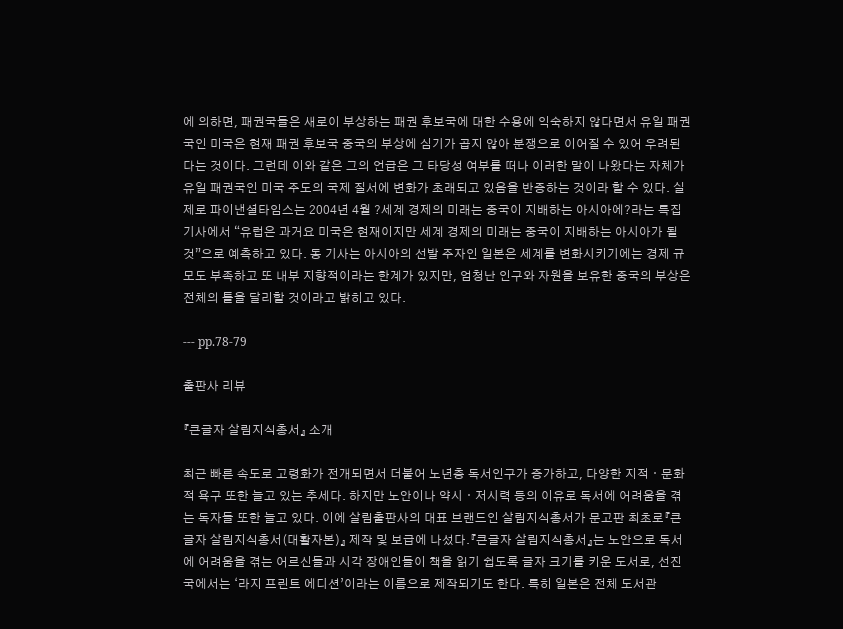에 의하면, 패권국들은 새로이 부상하는 패권 후보국에 대한 수용에 익숙하지 않다면서 유일 패권국인 미국은 현재 패권 후보국 중국의 부상에 심기가 곱지 않아 분쟁으로 이어질 수 있어 우려된다는 것이다. 그런데 이와 같은 그의 언급은 그 타당성 여부를 떠나 이러한 말이 나왔다는 자체가 유일 패권국인 미국 주도의 국제 질서에 변화가 초래되고 있음을 반증하는 것이라 할 수 있다. 실제로 파이낸셜타임스는 2004년 4월 ?세계 경제의 미래는 중국이 지배하는 아시아에?라는 특집 기사에서 “유럽은 과거요 미국은 현재이지만 세계 경제의 미래는 중국이 지배하는 아시아가 될 것”으로 예측하고 있다. 동 기사는 아시아의 선발 주자인 일본은 세계를 변화시키기에는 경제 규모도 부족하고 또 내부 지향적이라는 한계가 있지만, 엄청난 인구와 자원을 보유한 중국의 부상은 전체의 틀을 달리할 것이라고 밝히고 있다.

--- pp.78-79

출판사 리뷰

『큰글자 살림지식총서』 소개

최근 빠른 속도로 고령화가 전개되면서 더불어 노년층 독서인구가 증가하고, 다양한 지적ㆍ문화적 욕구 또한 늘고 있는 추세다. 하지만 노안이나 약시ㆍ저시력 등의 이유로 독서에 어려움을 겪는 독자들 또한 늘고 있다. 이에 살림출판사의 대표 브랜드인 살림지식총서가 문고판 최초로『큰글자 살림지식총서(대활자본)』 제작 및 보급에 나섰다.『큰글자 살림지식총서』는 노안으로 독서에 어려움을 겪는 어르신들과 시각 장애인들이 책을 읽기 쉽도록 글자 크기를 키운 도서로, 선진국에서는 ‘라지 프린트 에디션’이라는 이름으로 제작되기도 한다. 특히 일본은 전체 도서관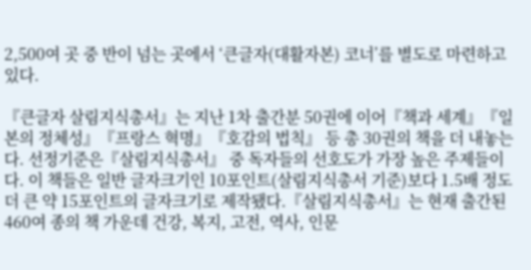2,500여 곳 중 반이 넘는 곳에서 ‘큰글자(대활자본) 코너’를 별도로 마련하고 있다.

『큰글자 살림지식총서』는 지난 1차 출간분 50권에 이어『책과 세계』『일본의 정체성』『프랑스 혁명』『호감의 법칙』 등 총 30권의 책을 더 내놓는다. 선정기준은『살림지식총서』 중 독자들의 선호도가 가장 높은 주제들이다. 이 책들은 일반 글자크기인 10포인트(살림지식총서 기준)보다 1.5배 정도 더 큰 약 15포인트의 글자크기로 제작됐다.『살림지식총서』는 현재 출간된 460여 종의 책 가운데 건강, 복지, 고전, 역사, 인문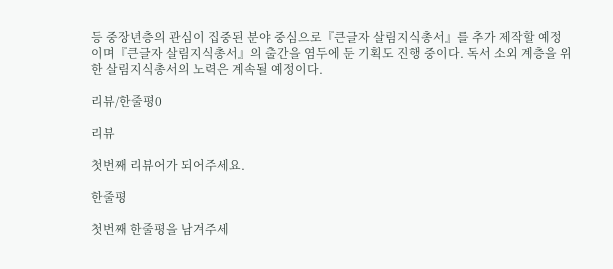등 중장년층의 관심이 집중된 분야 중심으로『큰글자 살림지식총서』를 추가 제작할 예정이며『큰글자 살림지식총서』의 출간을 염두에 둔 기획도 진행 중이다. 독서 소외 계층을 위한 살림지식총서의 노력은 계속될 예정이다.

리뷰/한줄평0

리뷰

첫번째 리뷰어가 되어주세요.

한줄평

첫번째 한줄평을 남겨주세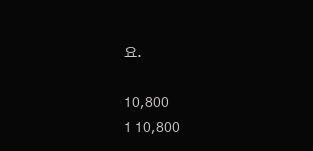요.

10,800
1 10,800